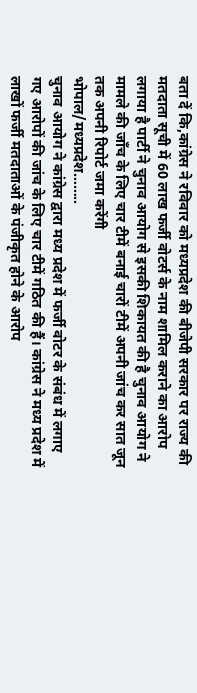बता दें कि,कांग्रेस ने रविवार को मध्यप्रदेश की बीजेपी सरकार पर राज्य की मतदाता सूची में 60 लाख फर्जी वोटर्स के नाम शामिल कराने का आरोप लगाया है पार्टी ने चुनाव आयोग से इसकी शिकायत की है चुनाव आयोग ने मामले की जाँच के लिए चार टीमें बनाई चारों टीमें अपनी जांच कर सात जून तक अपनी रिपोर्ट जमा करेंगी
भोपाल/मध्यप्रदेश……..
चुनाव आयोग ने कांग्रेस द्वारा मध्य प्रदेश में फर्जी वोटर के संबंध में लगाए गए आरोपों की जांच के लिए चार टीमें गठित की हैं। कांग्रेस ने मध्य प्रदेश में लाखों फर्जी मतदाताओं के पंजीकृत होने के आरोप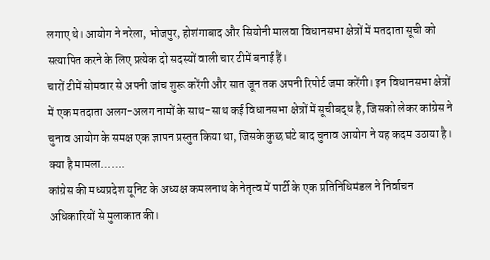लगाए थे। आयोग ने नरेला, भोजपुर, होशंगाबाद और सियोनी मालवा विधानसभा क्षेत्रों में मतदाता सूची को सत्यापित करने के लिए प्रत्येक दो सदस्यों वाली चार टीमें बनाई हैं।
चारों टीमें सोमवार से अपनी जांच शुरू करेंगी और सात जून तक अपनी रिपोर्ट जमा करेंगी। इन विधानसभा क्षेत्रों में एक मतदाता अलग-अलग नामों के साथ-साथ कई विधानसभा क्षेत्रों में सूचीबद्ध है, जिसको लेकर कांग्रेस ने चुनाव आयोग के समक्ष एक ज्ञापन प्रस्तुत किया था, जिसके कुछ घंटे बाद चुनाव आयोग ने यह कदम उठाया है।
क्या है मामला…….
कांग्रेस की मध्यप्रदेश यूनिट के अध्यक्ष कमलनाथ के नेतृत्व में पार्टी के एक प्रतिनिधिमंडल ने निर्वाचन अधिकारियों से मुलाकात की।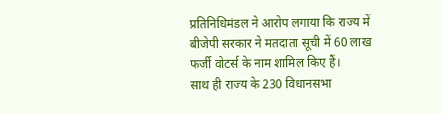प्रतिनिधिमंडल ने आरोप लगाया कि राज्य में बीजेपी सरकार ने मतदाता सूची में 60 लाख फर्जी वोटर्स के नाम शामिल किए हैं।
साथ ही राज्य के 230 विधानसभा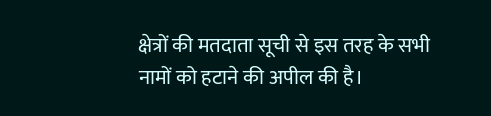क्षेत्रों की मतदाता सूची से इस तरह के सभी नामों को हटाने की अपील की है।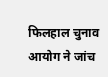फिलहाल चुनाव आयोग ने जांच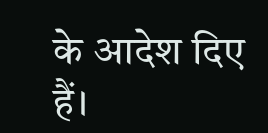के आदेश दिए हैं।